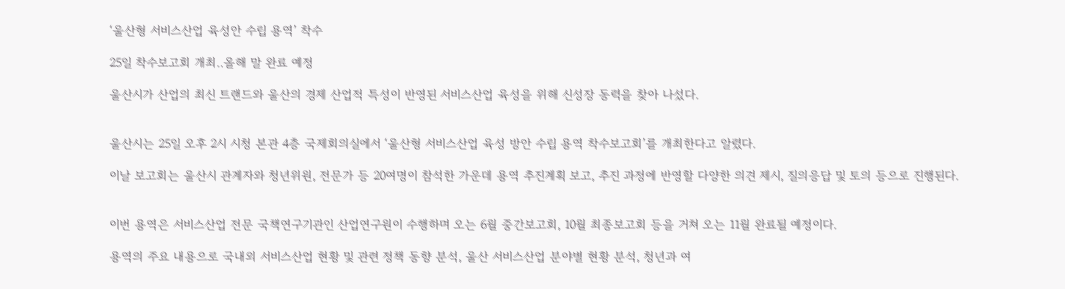‘울산형 서비스산업 육성안 수립 용역’ 착수

25일 착수보고회 개최‥올해 말 완료 예정

울산시가 산업의 최신 트랜드와 울산의 경제 산업적 특성이 반영된 서비스산업 육성을 위해 신성장 동력을 찾아 나섰다.


울산시는 25일 오후 2시 시청 본관 4층 국제회의실에서 ‘울산형 서비스산업 육성 방안 수립 용역 착수보고회’를 개최한다고 알렸다.

이날 보고회는 울산시 관계자와 청년위원, 전문가 등 20여명이 참석한 가운데 용역 추진계획 보고, 추진 과정에 반영할 다양한 의견 제시, 질의응답 및 토의 등으로 진행된다.


이번 용역은 서비스산업 전문 국책연구기관인 산업연구원이 수행하며 오는 6월 중간보고회, 10월 최종보고회 등을 거쳐 오는 11월 완료될 예정이다.

용역의 주요 내용으로 국내외 서비스산업 현황 및 관련 정책 동향 분석, 울산 서비스산업 분야별 현황 분석, 청년과 여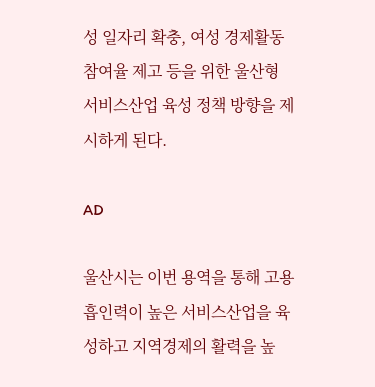성 일자리 확충, 여성 경제활동 참여율 제고 등을 위한 울산형 서비스산업 육성 정책 방향을 제시하게 된다.

AD

울산시는 이번 용역을 통해 고용흡인력이 높은 서비스산업을 육성하고 지역경제의 활력을 높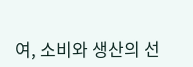여, 소비와 생산의 선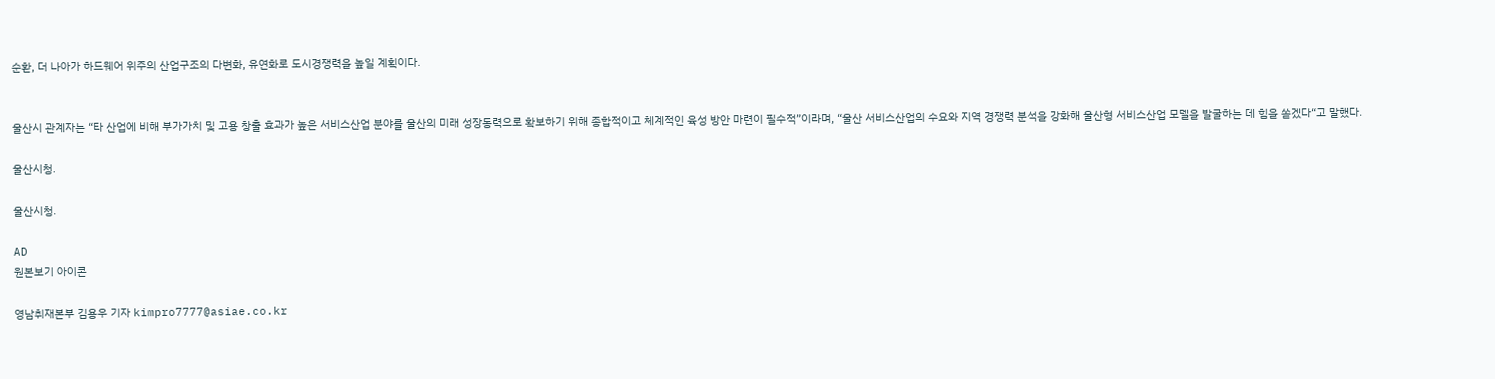순환, 더 나아가 하드웨어 위주의 산업구조의 다변화, 유연화로 도시경쟁력을 높일 계획이다.


울산시 관계자는 “타 산업에 비해 부가가치 및 고용 창출 효과가 높은 서비스산업 분야를 울산의 미래 성장동력으로 확보하기 위해 종합적이고 체계적인 육성 방안 마련이 필수적”이라며, “울산 서비스산업의 수요와 지역 경쟁력 분석을 강화해 울산형 서비스산업 모델을 발굴하는 데 힘을 쏟겠다“고 말했다.

울산시청.

울산시청.

AD
원본보기 아이콘

영남취재본부 김용우 기자 kimpro7777@asiae.co.kr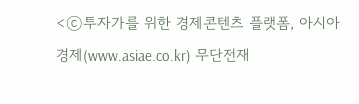<ⓒ투자가를 위한 경제콘텐츠 플랫폼, 아시아경제(www.asiae.co.kr) 무단전재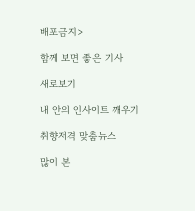배포금지>

함께 보면 좋은 기사

새로보기

내 안의 인사이트 깨우기

취향저격 맞춤뉴스

많이 본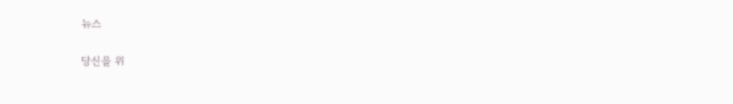뉴스

당신을 위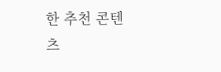한 추천 콘텐츠